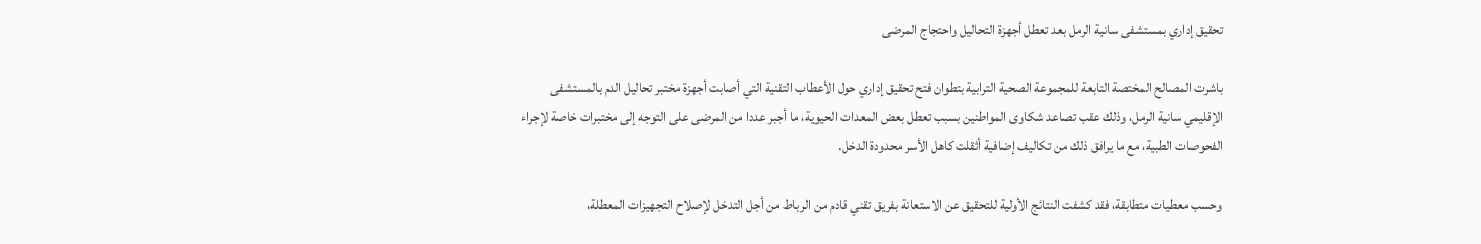تحقيق إداري بمستشفى سانية الرمل بعد تعطل أجهزة التحاليل واحتجاج المرضى

باشرت المصالح المختصة التابعة للمجموعة الصحية الترابية بتطوان فتح تحقيق إداري حول الأعطاب التقنية التي أصابت أجهزة مختبر تحاليل الدم بالمستشفى الإقليمي سانية الرمل، وذلك عقب تصاعد شكاوى المواطنين بسبب تعطل بعض المعدات الحيوية، ما أجبر عددا من المرضى على التوجه إلى مختبرات خاصة لإجراء الفحوصات الطبية، مع ما يرافق ذلك من تكاليف إضافية أثقلت كاهل الأسر محدودة الدخل.

وحسب معطيات متطابقة، فقد كشفت النتائج الأولية للتحقيق عن الاستعانة بفريق تقني قادم من الرباط من أجل التدخل لإصلاح التجهيزات المعطلة،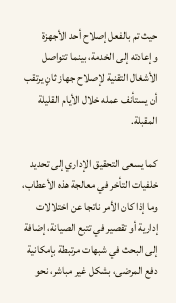حيث تم بالفعل إصلاح أحد الأجهزة وإعادته إلى الخدمة، بينما تتواصل الأشغال التقنية لإصلاح جهاز ثانٍ يرتقب أن يستأنف عمله خلال الأيام القليلة المقبلة.

كما يسعى التحقيق الإداري إلى تحديد خلفيات التأخر في معالجة هذه الأعطاب، وما إذا كان الأمر ناتجا عن اختلالات إدارية أو تقصير في تتبع الصيانة، إضافة إلى البحث في شبهات مرتبطة بإمكانية دفع المرضى، بشكل غير مباشر، نحو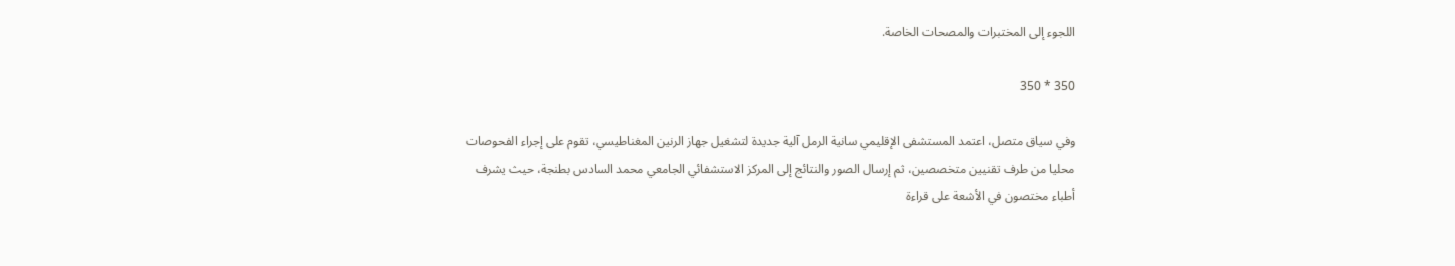اللجوء إلى المختبرات والمصحات الخاصة.

350 * 350

وفي سياق متصل، اعتمد المستشفى الإقليمي سانية الرمل آلية جديدة لتشغيل جهاز الرنين المغناطيسي، تقوم على إجراء الفحوصات محليا من طرف تقنيين متخصصين، ثم إرسال الصور والنتائج إلى المركز الاستشفائي الجامعي محمد السادس بطنجة، حيث يشرف أطباء مختصون في الأشعة على قراءة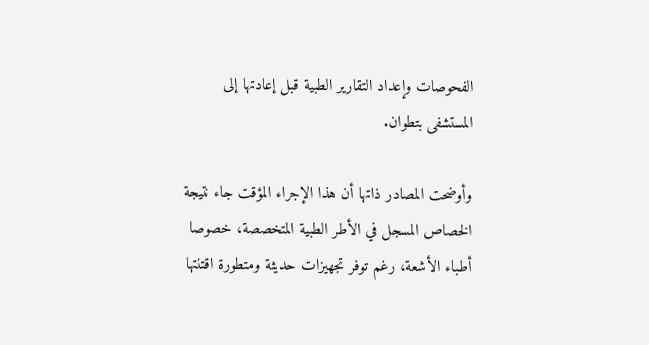الفحوصات وإعداد التقارير الطبية قبل إعادتها إلى المستشفى بتطوان.

وأوضحت المصادر ذاتها أن هذا الإجراء المؤقت جاء نتيجة الخصاص المسجل في الأطر الطبية المتخصصة، خصوصا أطباء الأشعة، رغم توفر تجهيزات حديثة ومتطورة اقتنتها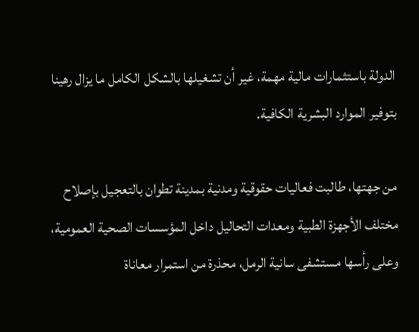الدولة باستثمارات مالية مهمة، غير أن تشغيلها بالشكل الكامل ما يزال رهينا بتوفير الموارد البشرية الكافية.

من جهتها، طالبت فعاليات حقوقية ومدنية بمدينة تطوان بالتعجيل بإصلاح مختلف الأجهزة الطبية ومعدات التحاليل داخل المؤسسات الصحية العمومية، وعلى رأسها مستشفى سانية الرمل، محذرة من استمرار معاناة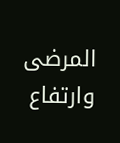المرضى وارتفاع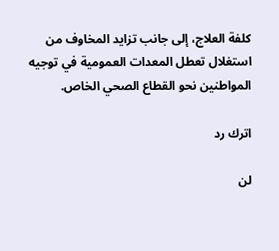كلفة العلاج، إلى جانب تزايد المخاوف من استغلال تعطل المعدات العمومية في توجيه المواطنين نحو القطاع الصحي الخاص.

اترك رد

لن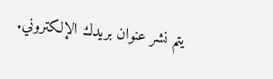يتم نشر عنوان بريدك الإلكتروني.